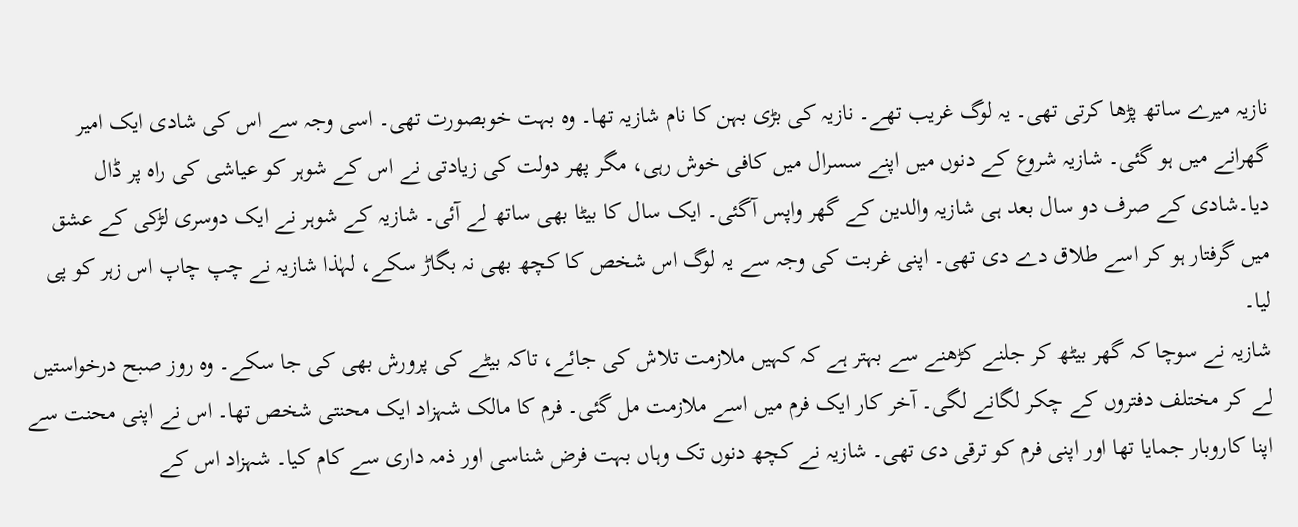نازیہ میرے ساتھ پڑھا کرتی تھی۔ یہ لوگ غریب تھے۔ نازیہ کی بڑی بہن کا نام شازیہ تھا۔ وہ بہت خوبصورت تھی۔ اسی وجہ سے اس کی شادی ایک امیر گھرانے میں ہو گئی۔ شازیہ شروع کے دنوں میں اپنے سسرال میں کافی خوش رہی، مگر پھر دولت کی زیادتی نے اس کے شوہر کو عیاشی کی راہ پر ڈال دیا۔شادی کے صرف دو سال بعد ہی شازیہ والدین کے گھر واپس آگئی۔ ایک سال کا بیٹا بھی ساتھ لے آئی۔ شازیہ کے شوہر نے ایک دوسری لڑکی کے عشق میں گرفتار ہو کر اسے طلاق دے دی تھی۔ اپنی غربت کی وجہ سے یہ لوگ اس شخص کا کچھ بھی نہ بگاڑ سکے، لہٰذا شازیہ نے چپ چاپ اس زہر کو پی لیا۔
شازیہ نے سوچا کہ گھر بیٹھ کر جلنے کڑھنے سے بہتر ہے کہ کہیں ملازمت تلاش کی جائے، تاکہ بیٹے کی پرورش بھی کی جا سکے۔ وہ روز صبح درخواستیں لے کر مختلف دفتروں کے چکر لگانے لگی۔ آخر کار ایک فرم میں اسے ملازمت مل گئی۔ فرم کا مالک شہزاد ایک محنتی شخص تھا۔ اس نے اپنی محنت سے اپنا کاروبار جمایا تھا اور اپنی فرم کو ترقی دی تھی۔ شازیہ نے کچھ دنوں تک وہاں بہت فرض شناسی اور ذمہ داری سے کام کیا۔ شہزاد اس کے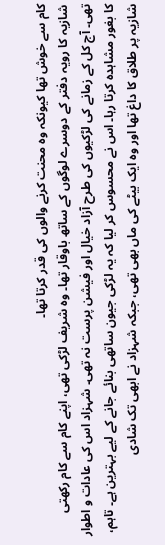کام سے خوش تھا کیونکہ وہ محنت کرنے والوں کی قدر کرتا تھا۔
شازیہ کا رویہ دفتر کے دوسرے لوگوں کے ساتھ باوقار تھا۔ وہ شریف لڑکی تھی، اپنے کام سے کام رکھتی تھی۔ آج کل کے زمانے کی لڑکیوں کی طرح آزاد خیال اور فیشن پرست نہ تھی۔ شہزاد اس کی عادات و اطوار کا بغور مشاہدہ کرتا رہا۔ اس نے محسوس کر لیا کہ یہ لڑکی جیون ساتھی بنائے جانے کے لیے بہترین ہے۔ تاہم، شازیہ پر طلاق کا داغ تھا اور وہ ایک بیٹے کی ماں بھی تھی، جبکہ شہزاد نے ابھی تک شادی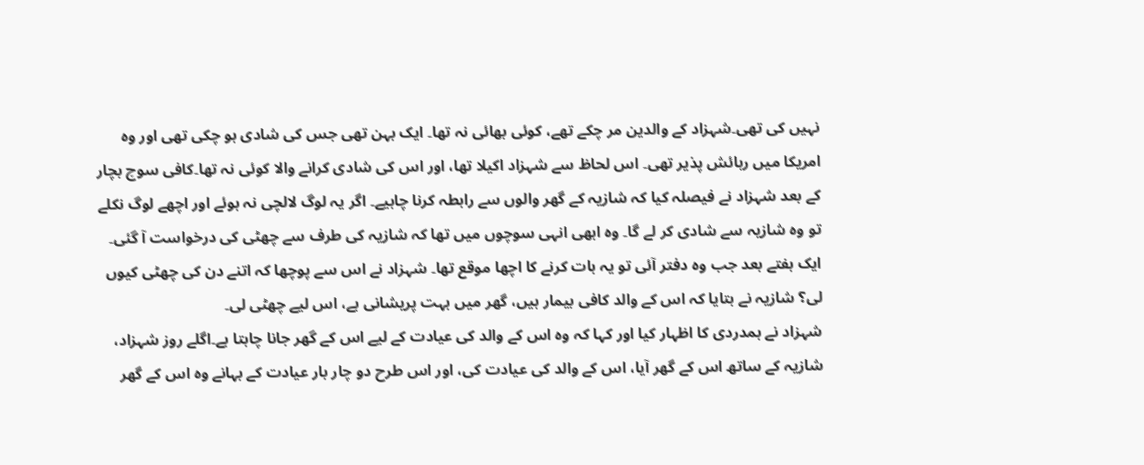نہیں کی تھی۔شہزاد کے والدین مر چکے تھے، کوئی بھائی نہ تھا۔ ایک بہن تھی جس کی شادی ہو چکی تھی اور وہ امریکا میں رہائش پذیر تھی۔ اس لحاظ سے شہزاد اکیلا تھا، اور اس کی شادی کرانے والا کوئی نہ تھا۔کافی سوچ بچار کے بعد شہزاد نے فیصلہ کیا کہ شازیہ کے گھر والوں سے رابطہ کرنا چاہیے۔ اگر یہ لوگ لالچی نہ ہوئے اور اچھے لوگ نکلے تو وہ شازیہ سے شادی کر لے گا۔ وہ ابھی انہی سوچوں میں تھا کہ شازیہ کی طرف سے چھٹی کی درخواست آ گئی۔ ایک ہفتے بعد جب وہ دفتر آئی تو یہ بات کرنے کا اچھا موقع تھا۔ شہزاد نے اس سے پوچھا کہ اتنے دن کی چھٹی کیوں لی؟ شازیہ نے بتایا کہ اس کے والد کافی بیمار ہیں، گھر میں بہت پریشانی ہے، اس لیے چھٹی لی۔
شہزاد نے ہمدردی کا اظہار کیا اور کہا کہ وہ اس کے والد کی عیادت کے لیے اس کے گھر جانا چاہتا ہے۔اگلے روز شہزاد، شازیہ کے ساتھ اس کے گھر آیا، اس کے والد کی عیادت کی، اور اس طرح دو چار بار عیادت کے بہانے وہ اس کے گھر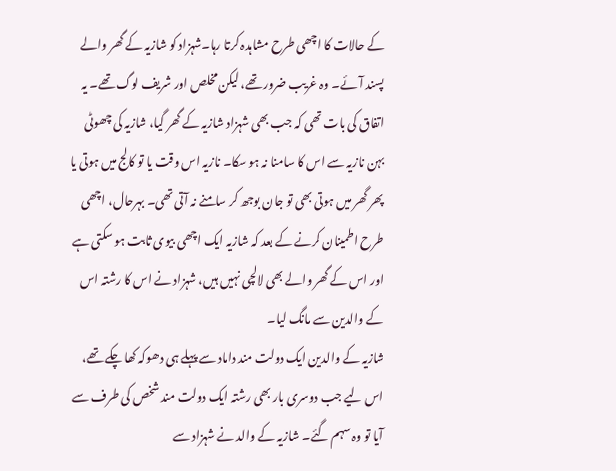کے حالات کا اچھی طرح مشاہدہ کرتا رہا۔شہزاد کو شازیہ کے گھر والے پسند آئے۔ وہ غریب ضرور تھے، لیکن مخلص اور شریف لوگ تھے۔ یہ اتفاق کی بات تھی کہ جب بھی شہزاد شازیہ کے گھر گیا، شازیہ کی چھوٹی بہن نازیہ سے اس کا سامنا نہ ہو سکا۔ نازیہ اس وقت یا تو کالج میں ہوتی یا پھر گھر میں ہوتی بھی تو جان بوجھ کر سامنے نہ آتی تھی۔ بہرحال، اچھی طرح اطمینان کرنے کے بعد کہ شازیہ ایک اچھی بیوی ثابت ہو سکتی ہے اور اس کے گھر والے بھی لالچی نہیں ہیں، شہزاد نے اس کا رشتہ اس کے والدین سے مانگ لیا۔
شازیہ کے والدین ایک دولت مند داماد سے پہلے ہی دھوکہ کھا چکے تھے، اس لیے جب دوسری بار بھی رشتہ ایک دولت مند شخص کی طرف سے آیا تو وہ سہم گئے۔ شازیہ کے والد نے شہزاد سے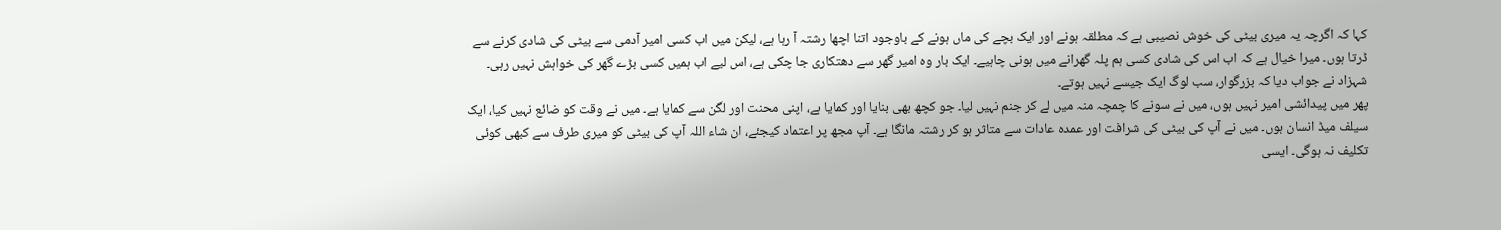کہا کہ اگرچہ یہ میری بیٹی کی خوش نصیبی ہے کہ مطلقہ ہونے اور ایک بچے کی ماں ہونے کے باوجود اتنا اچھا رشتہ آ رہا ہے، لیکن میں اب کسی امیر آدمی سے بیٹی کی شادی کرنے سے ڈرتا ہوں۔ میرا خیال ہے کہ اب اس کی شادی کسی ہم پلہ گھرانے میں ہونی چاہیے۔ ایک بار وہ امیر گھر سے دھتکاری جا چکی ہے، اس لیے اب ہمیں کسی بڑے گھر کی خواہش نہیں رہی۔ شہزاد نے جواب دیا کہ بزرگوار، سب لوگ ایک جیسے نہیں ہوتے۔
پھر میں پیدائشی امیر نہیں ہوں، میں نے سونے کا چمچہ منہ میں لے کر جنم نہیں لیا۔ جو کچھ بھی بنایا اور کمایا ہے، اپنی محنت اور لگن سے کمایا ہے۔ میں نے وقت کو ضائع نہیں کیا، ایک سیلف میڈ انسان ہوں۔ میں نے آپ کی بیٹی کی شرافت اور عمدہ عادات سے متاثر ہو کر رشتہ مانگا ہے۔ آپ مجھ پر اعتماد کیجئے، ان شاء اللہ آپ کی بیٹی کو میری طرف سے کبھی کوئی تکلیف نہ ہوگی۔ ایسی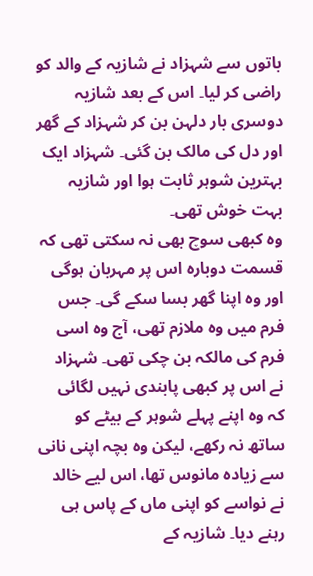باتوں سے شہزاد نے شازیہ کے والد کو راضی کر لیا۔ اس کے بعد شازیہ دوسری بار دلہن بن کر شہزاد کے گھر اور دل کی مالک بن گئی۔ شہزاد ایک بہترین شوہر ثابت ہوا اور شازیہ بہت خوش تھی۔
وہ کبھی سوچ بھی نہ سکتی تھی کہ قسمت دوبارہ اس پر مہربان ہوگی اور وہ اپنا گھر بسا سکے گی۔ جس فرم میں وہ ملازم تھی، آج وہ اسی فرم کی مالکہ بن چکی تھی۔ شہزاد نے اس پر کبھی پابندی نہیں لگائی کہ وہ اپنے پہلے شوہر کے بیٹے کو ساتھ نہ رکھے، لیکن وہ بچہ اپنی نانی سے زیادہ مانوس تھا، اس لیے خالد نے نواسے کو اپنی ماں کے پاس ہی رہنے دیا۔ شازیہ کے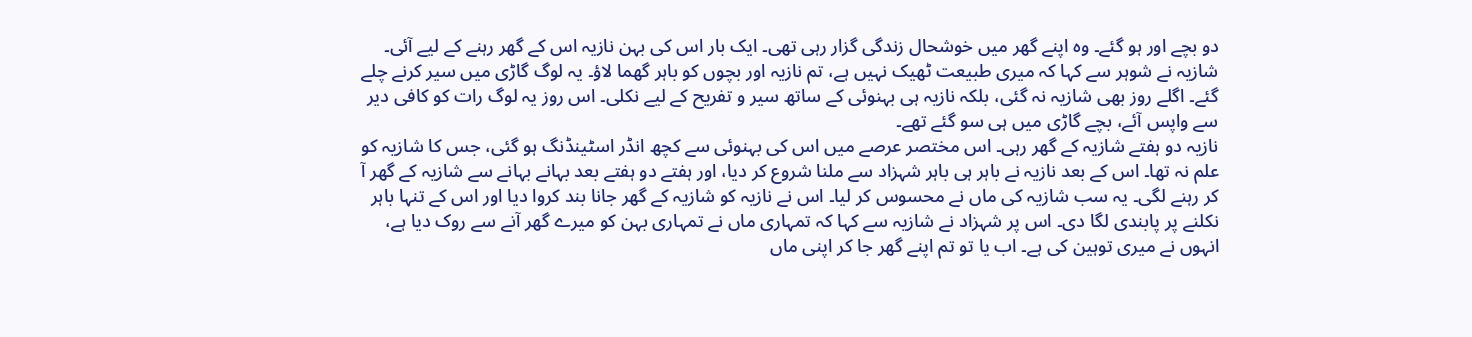دو بچے اور ہو گئے۔ وہ اپنے گھر میں خوشحال زندگی گزار رہی تھی۔ ایک بار اس کی بہن نازیہ اس کے گھر رہنے کے لیے آئی۔ شازیہ نے شوہر سے کہا کہ میری طبیعت ٹھیک نہیں ہے، تم نازیہ اور بچوں کو باہر گھما لاؤ۔ یہ لوگ گاڑی میں سیر کرنے چلے گئے۔ اگلے روز بھی شازیہ نہ گئی، بلکہ نازیہ ہی بہنوئی کے ساتھ سیر و تفریح کے لیے نکلی۔ اس روز یہ لوگ رات کو کافی دیر سے واپس آئے، بچے گاڑی میں ہی سو گئے تھے۔
نازیہ دو ہفتے شازیہ کے گھر رہی۔ اس مختصر عرصے میں اس کی بہنوئی سے کچھ انڈر اسٹینڈنگ ہو گئی، جس کا شازیہ کو علم نہ تھا۔ اس کے بعد نازیہ نے باہر ہی باہر شہزاد سے ملنا شروع کر دیا، اور ہفتے دو ہفتے بعد بہانے بہانے سے شازیہ کے گھر آ کر رہنے لگی۔ یہ سب شازیہ کی ماں نے محسوس کر لیا۔ اس نے نازیہ کو شازیہ کے گھر جانا بند کروا دیا اور اس کے تنہا باہر نکلنے پر پابندی لگا دی۔ اس پر شہزاد نے شازیہ سے کہا کہ تمہاری ماں نے تمہاری بہن کو میرے گھر آنے سے روک دیا ہے، انہوں نے میری توہین کی ہے۔ اب یا تو تم اپنے گھر جا کر اپنی ماں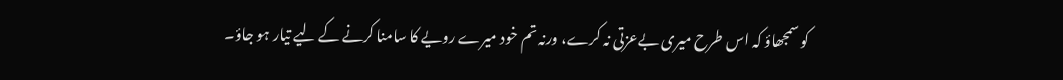کو سمجھاؤ کہ اس طرح میری بےعزتی نہ کرے، ورنہ تم خود میرے رویے کا سامنا کرنے کے لیے تیار ہو جاؤ۔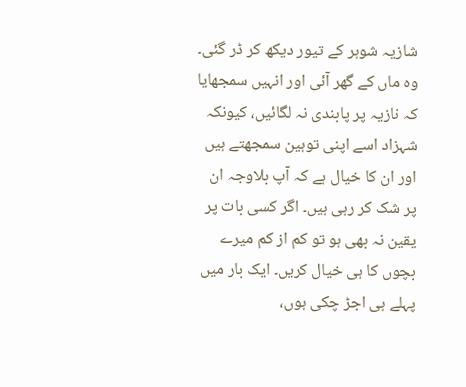شازیہ شوہر کے تیور دیکھ کر ڈر گئی۔ وہ ماں کے گھر آئی اور انہیں سمجھایا کہ نازیہ پر پابندی نہ لگائیں، کیونکہ شہزاد اسے اپنی توہین سمجھتے ہیں اور ان کا خیال ہے کہ آپ بلاوجہ ان پر شک کر رہی ہیں۔ اگر کسی بات پر یقین نہ بھی ہو تو کم از کم میرے بچوں کا ہی خیال کریں۔ ایک بار میں پہلے ہی اجڑ چکی ہوں،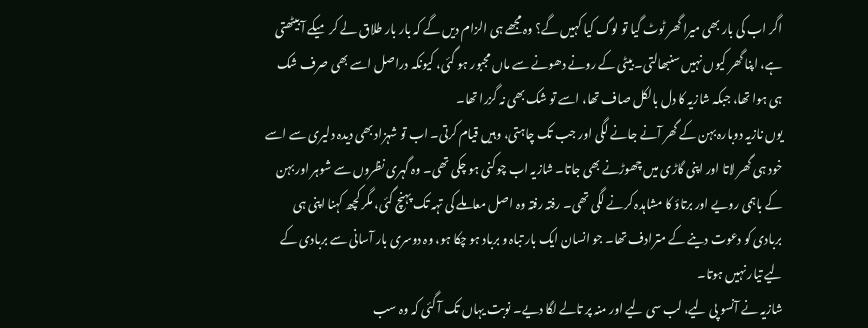اگر اب کی بار بھی میرا گھر ٹوٹ گیا تو لوگ کیا کہیں گے؟ وہ مجھے ہی الزام دیں گے کہ بار بار طلاق لے کر میکے آ بیٹھتی ہے، اپنا گھر کیوں نہیں سنبھالتی۔ بیٹی کے رونے دھونے سے ماں مجبور ہو گئی، کیونکہ دراصل اسے بھی صرف شک ہی ہوا تھا، جبکہ شازیہ کا دل بالکل صاف تھا، اسے تو شک بھی نہ گزرا تھا۔
یوں نازیہ دوبارہ بہن کے گھر آنے جانے لگی اور جب تک چاہتی، وہیں قیام کرتی۔ اب تو شہزاد بھی دیدہ دلیری سے اسے خود ہی گھر لاتا اور اپنی گاڑی میں چھوڑنے بھی جاتا۔ شازیہ اب چوکنی ہو چکی تھی۔ وہ گہری نظروں سے شوہر اور بہن کے باہمی رویے اور برتاؤ کا مشاہدہ کرنے لگی تھی۔ رفتہ رفتہ وہ اصل معاملے کی تہہ تک پہنچ گئی، مگر کچھ کہنا اپنی ہی بربادی کو دعوت دینے کے مترادف تھا۔ جو انسان ایک بار تباہ و برباد ہو چکا ہو، وہ دوسری بار آسانی سے بربادی کے لیے تیار نہیں ہوتا۔
شازیہ نے آنسو پی لیے، لب سی لیے اور منہ پر تالے لگا دیے۔ نوبت یہاں تک آ گئی کہ وہ سب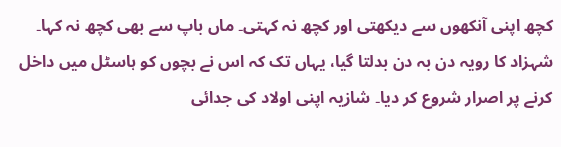کچھ اپنی آنکھوں سے دیکھتی اور کچھ نہ کہتی۔ ماں باپ سے بھی کچھ نہ کہا۔ شہزاد کا رویہ دن بہ دن بدلتا گیا، یہاں تک کہ اس نے بچوں کو ہاسٹل میں داخل کرنے پر اصرار شروع کر دیا۔ شازیہ اپنی اولاد کی جدائی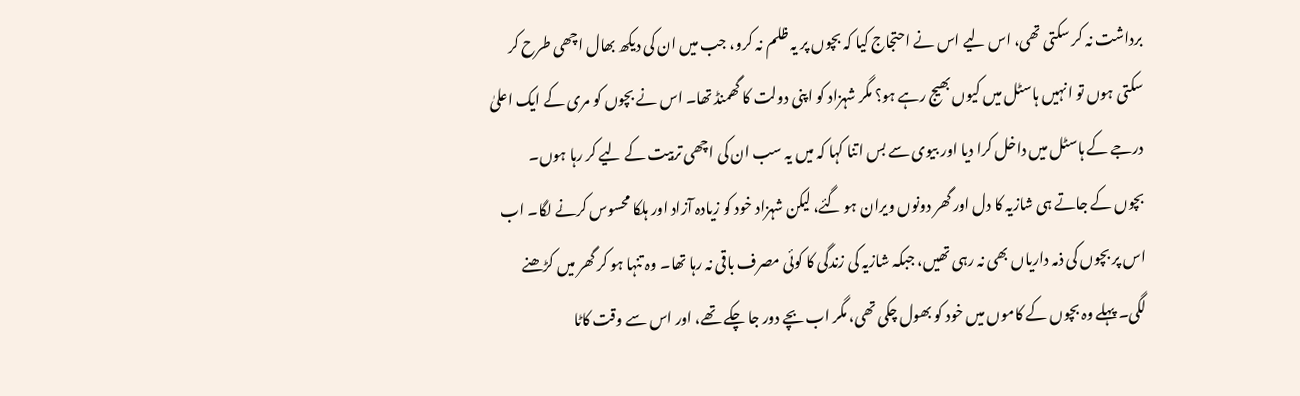برداشت نہ کر سکتی تھی، اس لیے اس نے احتجاج کیا کہ بچوں پر یہ ظلم نہ کرو، جب میں ان کی دیکھ بھال اچھی طرح کر سکتی ہوں تو انہیں ہاسٹل میں کیوں بھیج رہے ہو؟ مگر شہزاد کو اپنی دولت کا گھمنڈ تھا۔ اس نے بچوں کو مری کے ایک اعلیٰ درجے کے ہاسٹل میں داخل کرا دیا اور بیوی سے بس اتنا کہا کہ میں یہ سب ان کی اچھی تربیت کے لیے کر رہا ہوں۔
بچوں کے جاتے ہی شازیہ کا دل اور گھر دونوں ویران ہو گئے، لیکن شہزاد خود کو زیادہ آزاد اور ہلکا محسوس کرنے لگا۔ اب اس پر بچوں کی ذمہ داریاں بھی نہ رہی تھیں، جبکہ شازیہ کی زندگی کا کوئی مصرف باقی نہ رہا تھا۔ وہ تنہا ہو کر گھر میں کڑھنے لگی۔ پہلے وہ بچوں کے کاموں میں خود کو بھول چکی تھی، مگر اب بچے دور جا چکے تھے، اور اس سے وقت کاٹا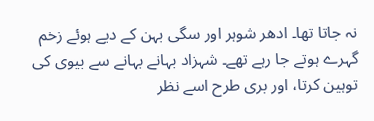نہ جاتا تھا۔ ادھر شوہر اور سگی بہن کے دیے ہوئے زخم گہرے ہوتے جا رہے تھے۔ شہزاد بہانے بہانے سے بیوی کی توہین کرتا، اور بری طرح اسے نظر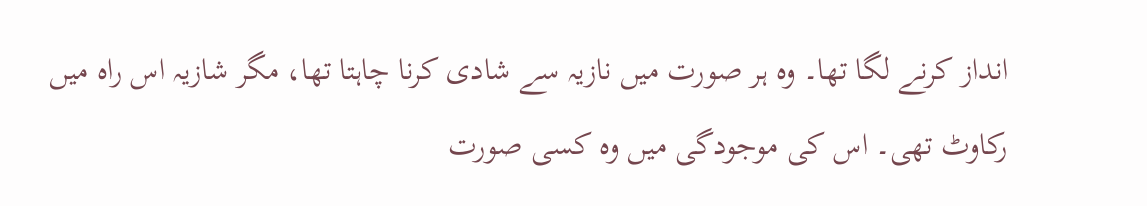انداز کرنے لگا تھا۔ وہ ہر صورت میں نازیہ سے شادی کرنا چاہتا تھا، مگر شازیہ اس راہ میں رکاوٹ تھی۔ اس کی موجودگی میں وہ کسی صورت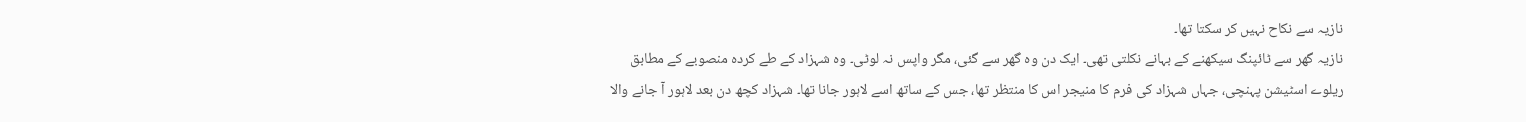نازیہ سے نکاح نہیں کر سکتا تھا۔
نازیہ گھر سے ٹائپنگ سیکھنے کے بہانے نکلتی تھی۔ ایک دن وہ گھر سے گئی، مگر واپس نہ لوٹی۔ وہ شہزاد کے طے کردہ منصوبے کے مطابق ریلوے اسٹیشن پہنچی، جہاں شہزاد کی فرم کا منیجر اس کا منتظر تھا، جس کے ساتھ اسے لاہور جانا تھا۔ شہزاد کچھ دن بعد لاہور آ جانے والا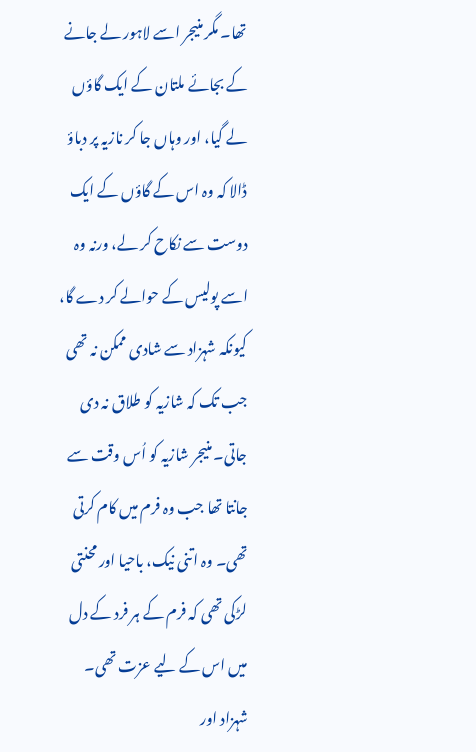تھا۔ مگر منیجر اسے لاہور لے جانے کے بجائے ملتان کے ایک گاؤں لے گیا، اور وہاں جا کر نازیہ پر دباؤ ڈالا کہ وہ اس کے گاؤں کے ایک دوست سے نکاح کر لے، ورنہ وہ اسے پولیس کے حوالے کر دے گا، کیونکہ شہزاد سے شادی ممکن نہ تھی جب تک کہ شازیہ کو طلاق نہ دی جاتی۔ منیجر شازیہ کو اُس وقت سے جانتا تھا جب وہ فرم میں کام کرتی تھی۔ وہ اتنی نیک، باحیا اور محنتی لڑکی تھی کہ فرم کے ہر فرد کے دل میں اس کے لیے عزت تھی۔ شہزاد اور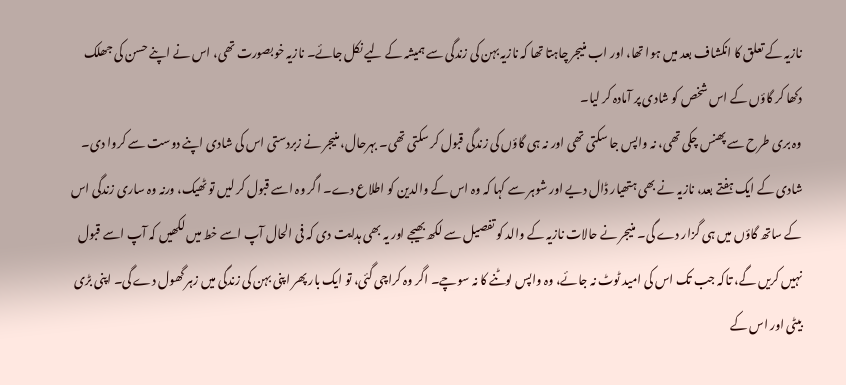نازیہ کے تعلق کا انکشاف بعد میں ہوا تھا، اور اب منیجر چاہتا تھا کہ نازیہ بہن کی زندگی سے ہمیشہ کے لیے نکل جائے۔ نازیہ خوبصورت تھی، اس نے اپنے حسن کی جھلک دکھا کر گاؤں کے اس شخص کو شادی پر آمادہ کر لیا۔
وہ بری طرح سے پھنس چکی تھی، نہ واپس جا سکتی تھی اور نہ ہی گاؤں کی زندگی قبول کر سکتی تھی۔ بہرحال، منیجر نے زبردستی اس کی شادی اپنے دوست سے کروا دی۔ شادی کے ایک ہفتے بعد، نازیہ نے بھی ہتھیار ڈال دیے اور شوہر سے کہا کہ وہ اس کے والدین کو اطلاع دے۔ اگر وہ اسے قبول کر لیں تو ٹھیک، ورنہ وہ ساری زندگی اس کے ساتھ گاؤں میں ہی گزار دے گی۔ منیجر نے حالات نازیہ کے والد کو تفصیل سے لکھ بھیجے اور یہ بھی ہدایت دی کہ فی الحال آپ اسے خط میں لکھیں کہ آپ اسے قبول نہیں کریں گے، تاکہ جب تک اس کی امید ٹوٹ نہ جائے، وہ واپس لوٹنے کا نہ سوچے۔ اگر وہ کراچی گئی، تو ایک بار پھر اپنی بہن کی زندگی میں زہر گھول دے گی۔ اپنی بڑی بیٹی اور اس کے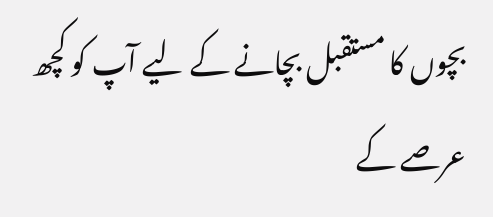بچوں کا مستقبل بچانے کے لیے آپ کو کچھ عرصے کے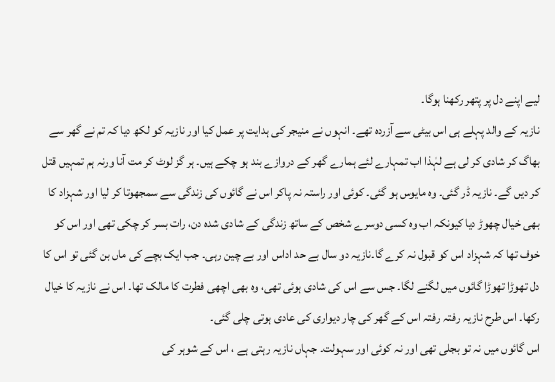لیے اپنے دل پر پتھر رکھنا ہوگا۔
نازیہ کے والد پہلے ہی اس بیٹی سے آزردہ تھے۔ انہوں نے منیجر کی ہدایت پر عمل کیا اور نازیہ کو لکھ دیا کہ تم نے گھر سے بھاگ کر شادی کر لی ہے لہٰذا اب تمہارے لئے ہمارے گھر کے دروازے بند ہو چکے ہیں۔ ہر گز لوٹ کر مت آنا ورنہ ہم تمہیں قتل کر دیں گے۔ نازیہ ڈر گئی۔ وہ مایوس ہو گئی۔ کوئی اور راستہ نہ پاکر اس نے گائوں کی زندگی سے سمجھوتا کر لیا اور شہزاد کا بھی خیال چھوڑ دیا کیونکہ اب وہ کسی دوسرے شخص کے ساتھ زندگی کے شادی شدہ دن، رات بسر کر چکی تھی اور اس کو خوف تھا کہ شہزاد اس کو قبول نہ کرے گا۔نازیہ دو سال بے حد اداس اور بے چین رہی۔ جب ایک بچے کی ماں بن گئی تو اس کا دل تھوڑا تھوڑا گائوں میں لگنے لگا۔ جس سے اس کی شادی ہوئی تھی، وہ بھی اچھی فطرت کا مالک تھا۔ اس نے نازیہ کا خیال رکھا۔ اس طرح نازیہ رفتہ رفتہ اس کے گھر کی چار دیواری کی عادی ہوتی چلی گئی۔
اس گائوں میں نہ تو بجلی تھی اور نہ کوئی اور سہولت۔ جہاں نازیہ رہتی ہے ، اس کے شوہر کی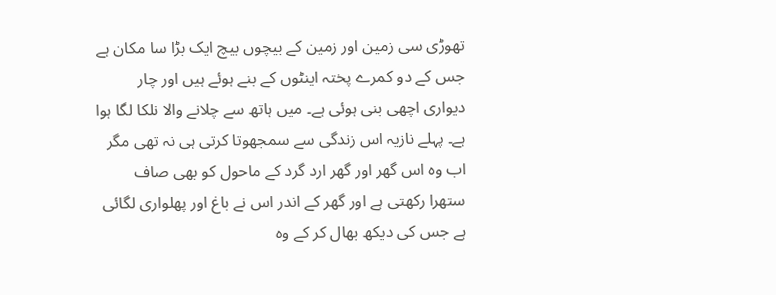تھوڑی سی زمین اور زمین کے بیچوں بیچ ایک بڑا سا مکان ہے جس کے دو کمرے پختہ اینٹوں کے بنے ہوئے ہیں اور چار دیواری اچھی بنی ہوئی ہے۔ میں ہاتھ سے چلانے والا نلکا لگا ہوا ہے۔ پہلے نازیہ اس زندگی سے سمجھوتا کرتی ہی نہ تھی مگر اب وہ اس گھر اور گھر ارد گرد کے ماحول کو بھی صاف ستھرا رکھتی ہے اور گھر کے اندر اس نے باغ اور پھلواری لگائی ہے جس کی دیکھ بھال کر کے وہ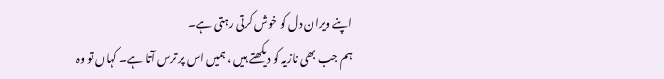اپنے ویران دل کو خوش کرتی رہتی ہے۔
ہم جب بھی نازیہ کو دیکھتے ہیں ، ہمیں اس پر ترس آتا ہے۔ کہاں تو وہ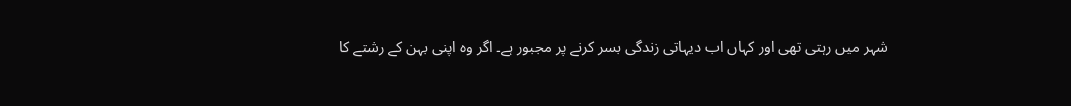شہر میں رہتی تھی اور کہاں اب دیہاتی زندگی بسر کرنے پر مجبور ہے۔ اگر وہ اپنی بہن کے رشتے کا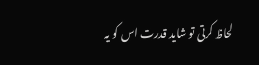لحاظ کرتی تو شاید قدرت اس کو یہ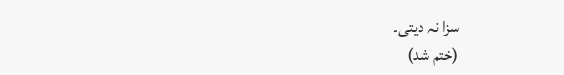سزا نہ دیتی۔
(ختم شد)